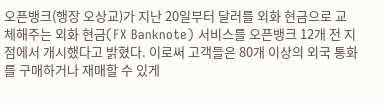오픈뱅크(행장 오상교)가 지난 20일부터 달러를 외화 현금으로 교체해주는 외화 현금(FX Banknote) 서비스를 오픈뱅크 12개 전 지점에서 개시했다고 밝혔다. 이로써 고객들은 80개 이상의 외국 통화를 구매하거나 재매할 수 있게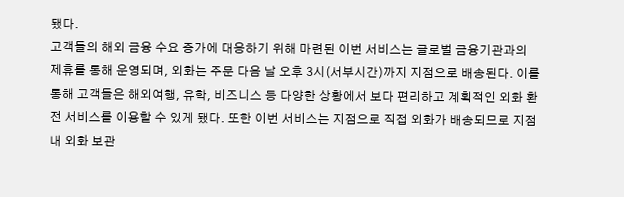됐다.
고객들의 해외 금융 수요 증가에 대응하기 위해 마련된 이번 서비스는 글로벌 금융기관과의 제휴를 통해 운영되며, 외화는 주문 다음 날 오후 3시(서부시간)까지 지점으로 배송된다. 이를 통해 고객들은 해외여행, 유학, 비즈니스 등 다양한 상황에서 보다 편리하고 계획적인 외화 환전 서비스를 이용할 수 있게 됐다. 또한 이번 서비스는 지점으로 직접 외화가 배송되므로 지점 내 외화 보관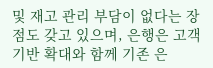및 재고 관리 부담이 없다는 장점도 갖고 있으며, 은행은 고객 기반 확대와 함께 기존 은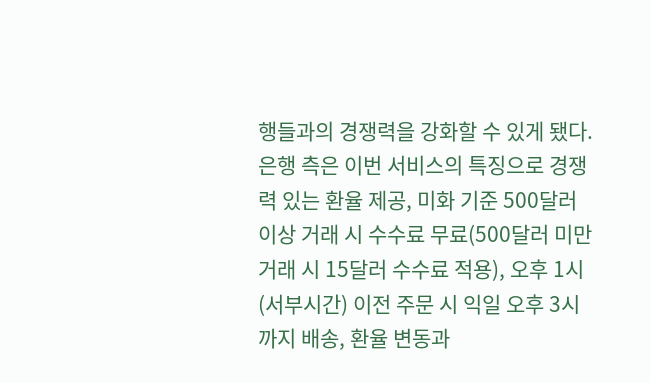행들과의 경쟁력을 강화할 수 있게 됐다.
은행 측은 이번 서비스의 특징으로 경쟁력 있는 환율 제공, 미화 기준 500달러 이상 거래 시 수수료 무료(500달러 미만 거래 시 15달러 수수료 적용), 오후 1시(서부시간) 이전 주문 시 익일 오후 3시까지 배송, 환율 변동과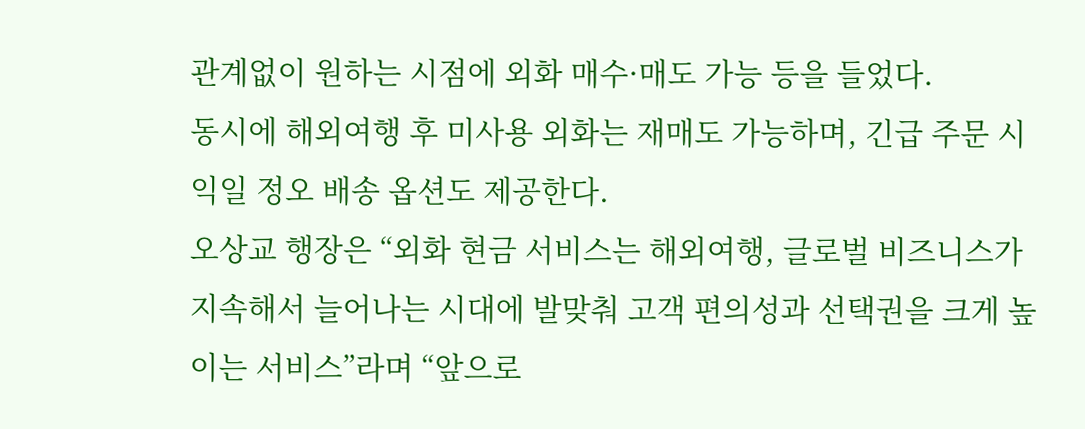관계없이 원하는 시점에 외화 매수·매도 가능 등을 들었다.
동시에 해외여행 후 미사용 외화는 재매도 가능하며, 긴급 주문 시 익일 정오 배송 옵션도 제공한다.
오상교 행장은 “외화 현금 서비스는 해외여행, 글로벌 비즈니스가 지속해서 늘어나는 시대에 발맞춰 고객 편의성과 선택권을 크게 높이는 서비스”라며 “앞으로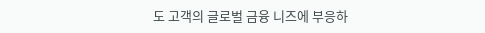도 고객의 글로벌 금융 니즈에 부응하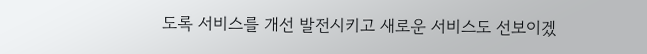도록 서비스를 개선 발전시키고 새로운 서비스도 선보이겠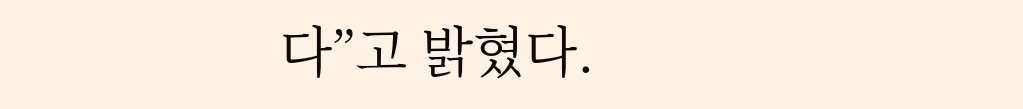다”고 밝혔다.